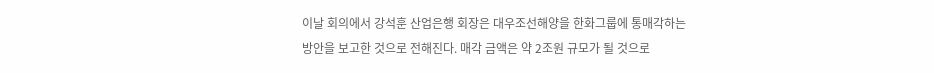이날 회의에서 강석훈 산업은행 회장은 대우조선해양을 한화그룹에 통매각하는 방안을 보고한 것으로 전해진다. 매각 금액은 약 2조원 규모가 될 것으로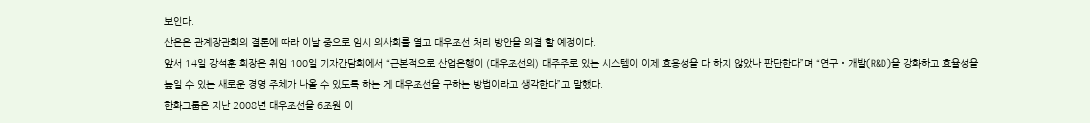보인다.
산은은 관계장관회의 결론에 따라 이날 중으로 임시 의사회를 열고 대우조선 처리 방안을 의결 할 예정이다.
앞서 14일 강석훈 회장은 취임 100일 기자간담회에서 “근본적으로 산업은행이 (대우조선의) 대주주로 있는 시스템이 이제 효용성을 다 하지 않았나 판단한다”며 “연구‧개발(R&D)을 강화하고 효율성을 높일 수 있는 새로운 경영 주체가 나올 수 있도록 하는 게 대우조선을 구하는 방법이라고 생각한다”고 말했다.
한화그룹은 지난 2008년 대우조선을 6조원 이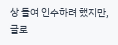상 들여 인수하려 했지만, 글로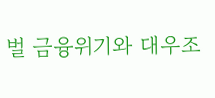벌 금융위기와 대우조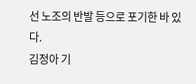선 노조의 반발 등으로 포기한 바 있다.
김정아 기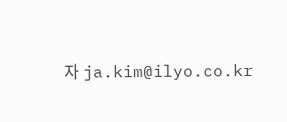자 ja.kim@ilyo.co.kr